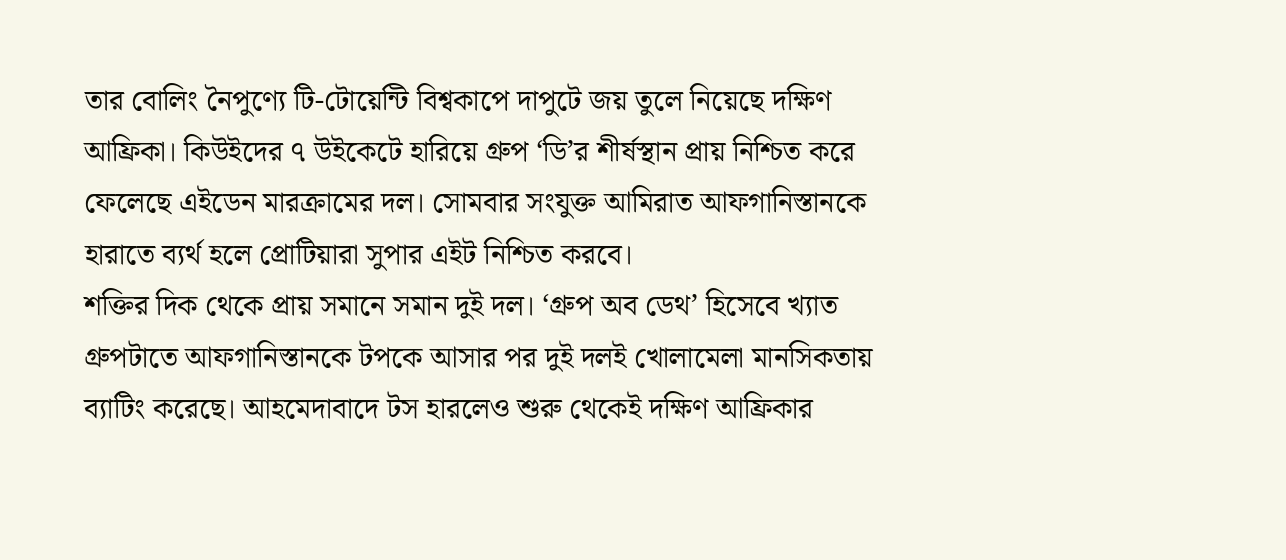তার বোলিং নৈপুণ্যে টি-টোয়েন্টি বিশ্বকাপে দাপুটে জয় তুলে নিয়েছে দক্ষিণ আফ্রিকা। কিউইদের ৭ উইকেটে হারিয়ে গ্রুপ ‘ডি’র শীর্ষস্থান প্রায় নিশ্চিত করে ফেলেছে এইডেন মারক্রামের দল। সোমবার সংযুক্ত আমিরাত আফগানিস্তানকে হারাতে ব্যর্থ হলে প্রোটিয়ারা সুপার এইট নিশ্চিত করবে।
শক্তির দিক থেকে প্রায় সমানে সমান দুই দল। ‘গ্রুপ অব ডেথ’ হিসেবে খ্যাত গ্রুপটাতে আফগানিস্তানকে টপকে আসার পর দুই দলই খোলামেলা মানসিকতায় ব্যাটিং করেছে। আহমেদাবাদে টস হারলেও শুরু থেকেই দক্ষিণ আফ্রিকার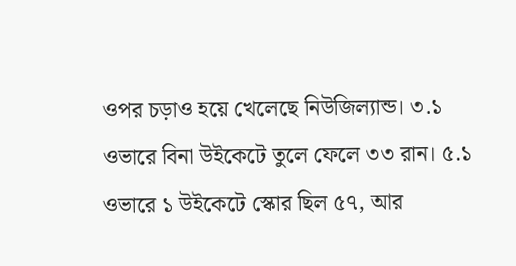ওপর চড়াও হয়ে খেলেছে নিউজিল্যান্ড। ৩.১ ওভারে বিনা উইকেটে তুলে ফেলে ৩৩ রান। ৫.১ ওভারে ১ উইকেটে স্কোর ছিল ৫৭, আর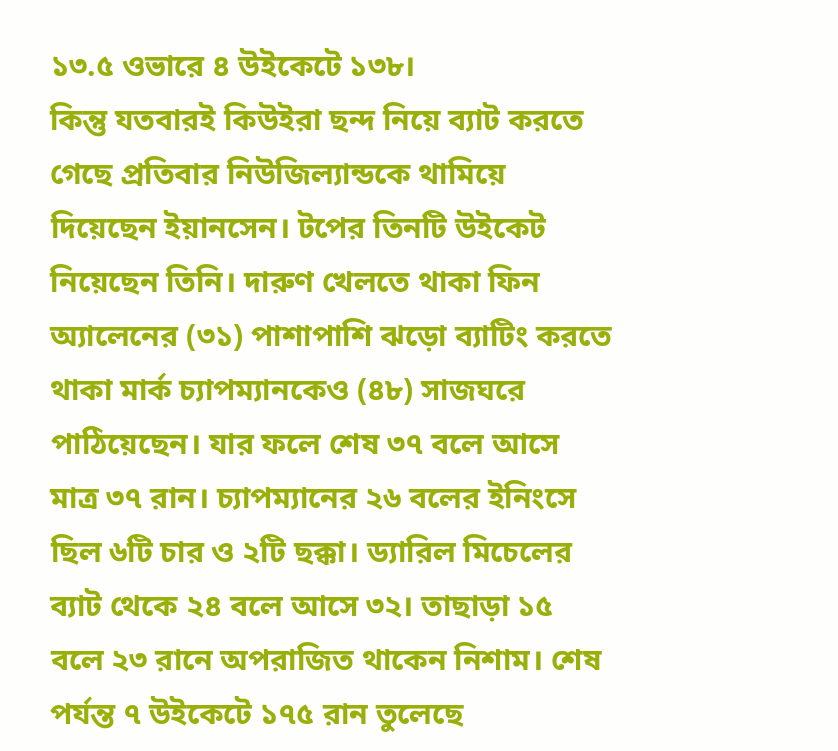১৩.৫ ওভারে ৪ উইকেটে ১৩৮।
কিন্তু যতবারই কিউইরা ছন্দ নিয়ে ব্যাট করতে গেছে প্রতিবার নিউজিল্যান্ডকে থামিয়ে দিয়েছেন ইয়ানসেন। টপের তিনটি উইকেট নিয়েছেন তিনি। দারুণ খেলতে থাকা ফিন অ্যালেনের (৩১) পাশাপাশি ঝড়ো ব্যাটিং করতে থাকা মার্ক চ্যাপম্যানকেও (৪৮) সাজঘরে পাঠিয়েছেন। যার ফলে শেষ ৩৭ বলে আসে মাত্র ৩৭ রান। চ্যাপম্যানের ২৬ বলের ইনিংসে ছিল ৬টি চার ও ২টি ছক্কা। ড্যারিল মিচেলের ব্যাট থেকে ২৪ বলে আসে ৩২। তাছাড়া ১৫ বলে ২৩ রানে অপরাজিত থাকেন নিশাম। শেষ পর্যন্ত ৭ উইকেটে ১৭৫ রান তুলেছে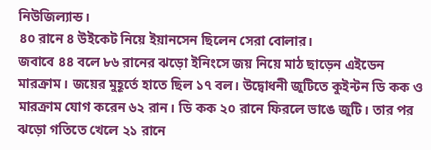নিউজিল্যান্ড।
৪০ রানে ৪ উইকেট নিয়ে ইয়ানসেন ছিলেন সেরা বোলার।
জবাবে ৪৪ বলে ৮৬ রানের ঝড়ো ইনিংসে জয় নিয়ে মাঠ ছাড়েন এইডেন মারক্রাম। জয়ের মুহূর্তে হাতে ছিল ১৭ বল। উদ্বোধনী জুটিতে কুইন্টন ডি কক ও মারক্রাম যোগ করেন ৬২ রান। ডি কক ২০ রানে ফিরলে ভাঙে জুটি। তার পর ঝড়ো গতিতে খেলে ২১ রানে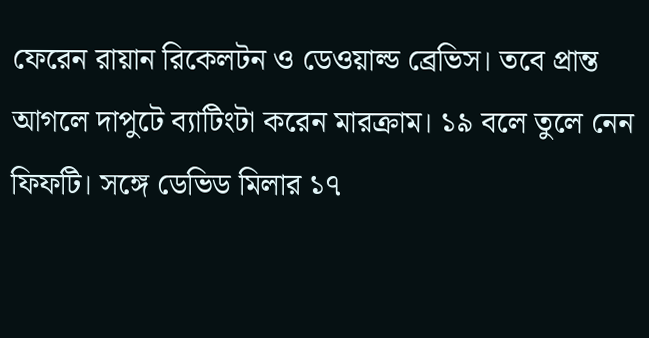ফেরেন রায়ান রিকেলটন ও ডেওয়াল্ড ব্রেভিস। তবে প্রান্ত আগলে দাপুটে ব্যাটিংটা করেন মারক্রাম। ১৯ বলে তুলে নেন ফিফটি। সঙ্গে ডেভিড মিলার ১৭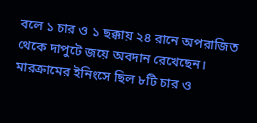বলে ১ চার ও ১ ছক্কায় ২৪ রানে অপরাজিত থেকে দাপুটে জয়ে অবদান রেখেছেন। মারক্রামের ইনিংসে ছিল ৮টি চার ও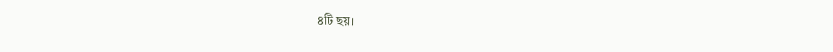৪টি ছয়।